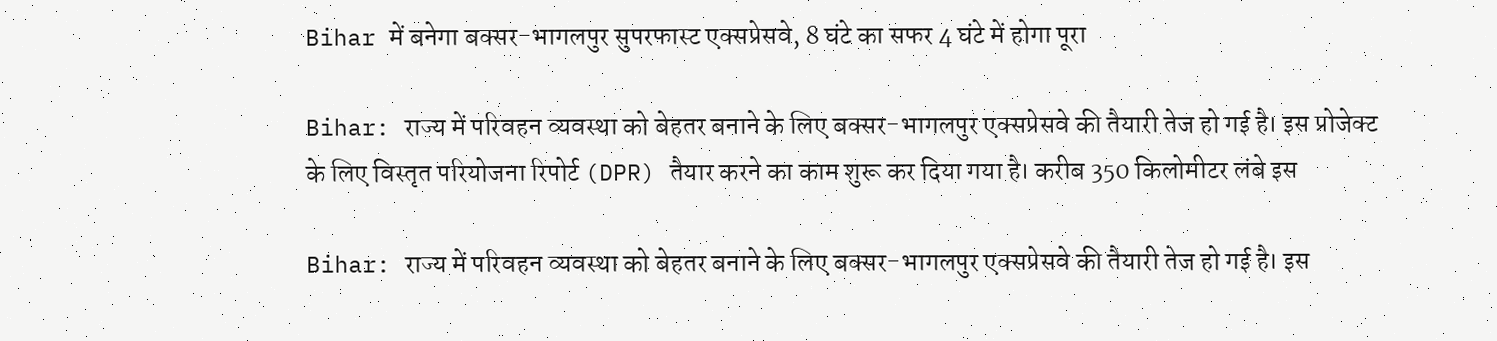Bihar में बनेगा बक्सर-भागलपुर सुपरफास्ट एक्सप्रेसवे, 8 घंटे का सफर 4 घंटे में होगा पूरा

Bihar: राज्य में परिवहन व्यवस्था को बेहतर बनाने के लिए बक्सर-भागलपुर एक्सप्रेसवे की तैयारी तेज हो गई है। इस प्रोजेक्ट के लिए विस्तृत परियोजना रिपोर्ट (DPR) तैयार करने का काम शुरू कर दिया गया है। करीब 350 किलोमीटर लंबे इस

Bihar: राज्य में परिवहन व्यवस्था को बेहतर बनाने के लिए बक्सर-भागलपुर एक्सप्रेसवे की तैयारी तेज हो गई है। इस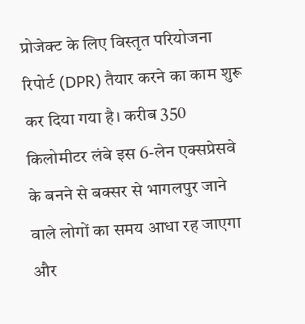प्रोजेक्ट के लिए विस्तृत परियोजना रिपोर्ट (DPR) तैयार करने का काम शुरू कर दिया गया है। करीब 350 किलोमीटर लंबे इस 6-लेन एक्सप्रेसवे के बनने से बक्सर से भागलपुर जाने वाले लोगों का समय आधा रह जाएगा और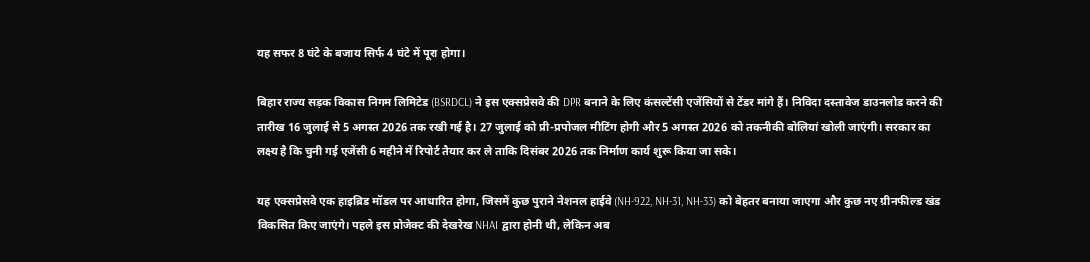यह सफर 8 घंटे के बजाय सिर्फ 4 घंटे में पूरा होगा।

बिहार राज्य सड़क विकास निगम लिमिटेड (BSRDCL) ने इस एक्सप्रेसवे की DPR बनाने के लिए कंसल्टेंसी एजेंसियों से टेंडर मांगे हैं। निविदा दस्तावेज डाउनलोड करने की तारीख 16 जुलाई से 5 अगस्त 2026 तक रखी गई है। 27 जुलाई को प्री-प्रपोजल मीटिंग होगी और 5 अगस्त 2026 को तकनीकी बोलियां खोली जाएंगी। सरकार का लक्ष्य है कि चुनी गई एजेंसी 6 महीने में रिपोर्ट तैयार कर ले ताकि दिसंबर 2026 तक निर्माण कार्य शुरू किया जा सके।

यह एक्सप्रेसवे एक हाइब्रिड मॉडल पर आधारित होगा, जिसमें कुछ पुराने नेशनल हाईवे (NH-922, NH-31, NH-33) को बेहतर बनाया जाएगा और कुछ नए ग्रीनफील्ड खंड विकसित किए जाएंगे। पहले इस प्रोजेक्ट की देखरेख NHAI द्वारा होनी थी, लेकिन अब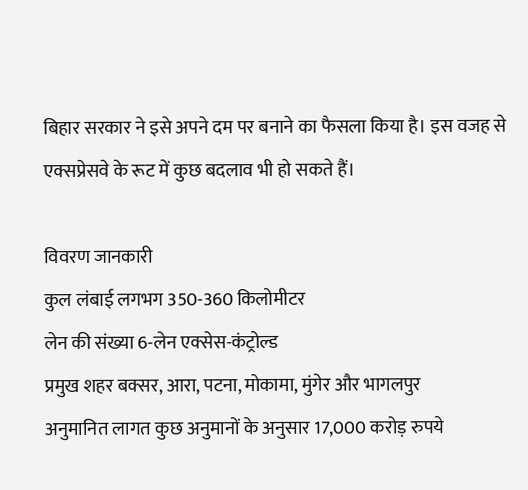बिहार सरकार ने इसे अपने दम पर बनाने का फैसला किया है। इस वजह से एक्सप्रेसवे के रूट में कुछ बदलाव भी हो सकते हैं।

विवरण जानकारी
कुल लंबाई लगभग 350-360 किलोमीटर
लेन की संख्या 6-लेन एक्सेस-कंट्रोल्ड
प्रमुख शहर बक्सर, आरा, पटना, मोकामा, मुंगेर और भागलपुर
अनुमानित लागत कुछ अनुमानों के अनुसार 17,000 करोड़ रुपये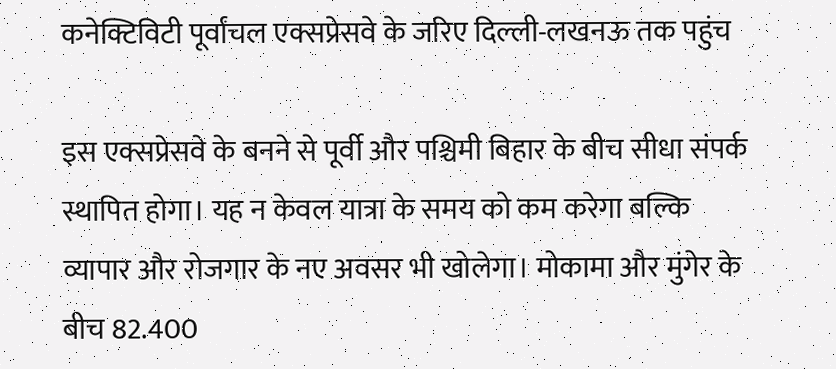कनेक्टिविटी पूर्वांचल एक्सप्रेसवे के जरिए दिल्ली-लखनऊ तक पहुंच

इस एक्सप्रेसवे के बनने से पूर्वी और पश्चिमी बिहार के बीच सीधा संपर्क स्थापित होगा। यह न केवल यात्रा के समय को कम करेगा बल्कि व्यापार और रोजगार के नए अवसर भी खोलेगा। मोकामा और मुंगेर के बीच 82.400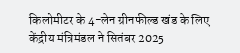किलोमीटर के 4-लेन ग्रीनफील्ड खंड के लिए केंद्रीय मंत्रिमंडल ने सितंबर 2025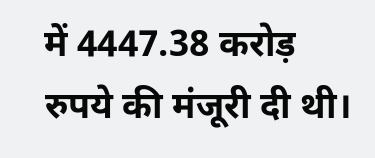में 4447.38 करोड़ रुपये की मंजूरी दी थी।